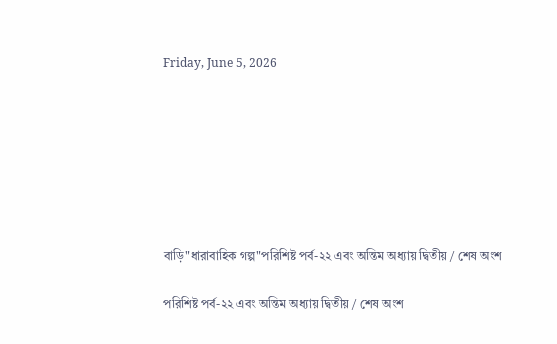Friday, June 5, 2026







বাড়ি"ধারাবাহিক গল্প"পরিশিষ্ট পর্ব-২২ এবং অন্তিম অধ্যায় দ্বিতীয় / শেষ অংশ

পরিশিষ্ট পর্ব-২২ এবং অন্তিম অধ্যায় দ্বিতীয় / শেষ অংশ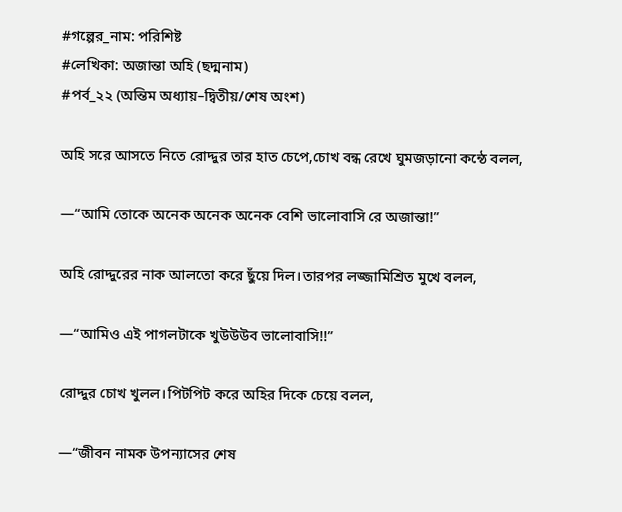#গল্পের_নাম: পরিশিষ্ট
#লেখিকা: অজান্তা অহি (ছদ্মনাম)
#পর্ব_২২ (অন্তিম অধ্যায়–দ্বিতীয়/শেষ অংশ)

অহি সরে আসতে নিতে রোদ্দুর তার হাত চেপে,চোখ বন্ধ রেখে ঘুমজড়ানো কন্ঠে বলল,

—“আমি তোকে অনেক অনেক অনেক বেশি ভালোবাসি রে অজান্তা!”

অহি রোদ্দুরের নাক আলতো করে ছুঁয়ে দিল।তারপর লজ্জামিশ্রিত মুখে বলল,

—“আমিও এই পাগলটাকে খুউউউব ভালোবাসি!!”

রোদ্দুর চোখ খুলল।পিটপিট করে অহির দিকে চেয়ে বলল,

—“জীবন নামক উপন্যাসের শেষ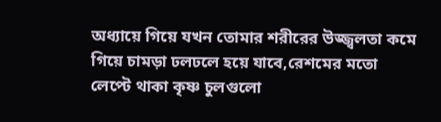অধ্যায়ে গিয়ে যখন তোমার শরীরের উজ্জ্বলতা কমে গিয়ে চামড়া ঢলঢলে হয়ে যাবে,রেশমের মতো লেপ্টে থাকা কৃষ্ণ চুলগুলো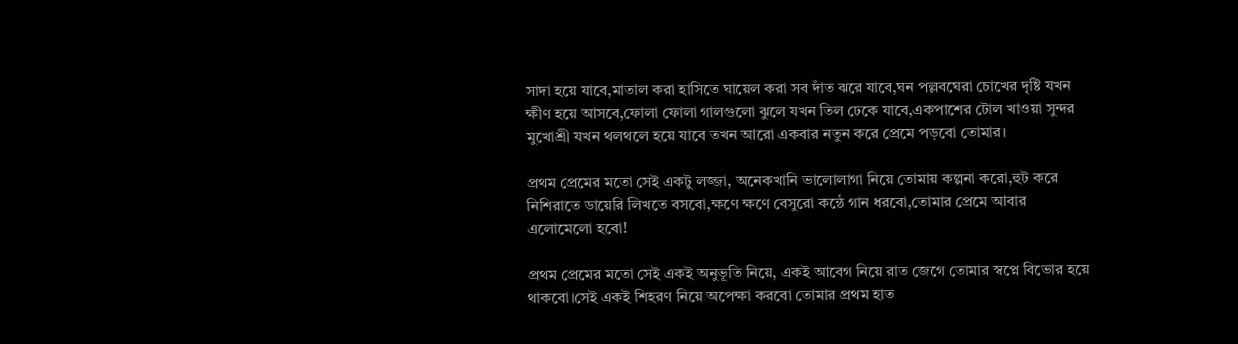সাদা হয়ে যাবে,মাতাল করা হাসিতে ঘায়েল করা সব দাঁত ঝরে যাবে,ঘন পল্লবঘেরা চোখের দৃষ্টি যখন ক্ষীণ হয়ে আসবে,ফোলা ফোলা গালগুলো ঝুলে যখন তিল ঢেকে যাবে,একপাশের টোল খাওয়া সুন্দর মুখোশ্রী যখন থলথলে হয়ে যাবে তখন আরো একবার নতুন করে প্রেমে পড়বো তোমার।

প্রথম প্রেমের মতো সেই একটু লজ্জা, অনেকখানি ভালোলাগা নিয়ে তোমায় কল্পনা করো,হুট করে নিশিরাতে ডায়েরি লিখতে বসবো,ক্ষণে ক্ষণে বেসুরো কন্ঠে গান ধরবো,তোমার প্রেমে আবার এলোমেলো হবো!

প্রথম প্রেমের মতো সেই একই অনুভূতি নিয়ে, একই আবেগ নিয়ে রাত জেগে তোমার স্বপ্নে বিভোর হয়ে থাকবো।সেই একই শিহরণ নিয়ে অপেক্ষা করবো তোমার প্রথম হাত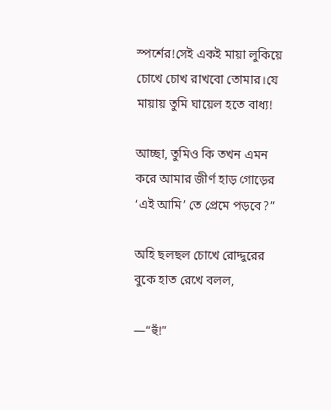স্পর্শের!সেই একই মায়া লুকিয়ে চোখে চোখ রাখবো তোমার।যে মায়ায় তুমি ঘায়েল হতে বাধ্য!

আচ্ছা, তুমিও কি তখন এমন করে আমার জীর্ণ হাড় গোড়ের ‘এই আমি’ তে প্রেমে পড়বে?”

অহি ছলছল চোখে রোদ্দুরের বুকে হাত রেখে বলল,

—“হুঁ!”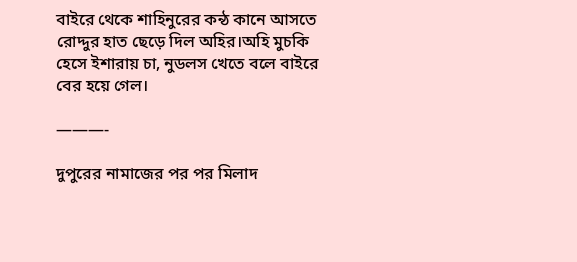বাইরে থেকে শাহিনুরের কন্ঠ কানে আসতে রোদ্দুর হাত ছেড়ে দিল অহির।অহি মুচকি হেসে ইশারায় চা, নুডলস খেতে বলে বাইরে বের হয়ে গেল।

———-

দুপুরের নামাজের পর পর মিলাদ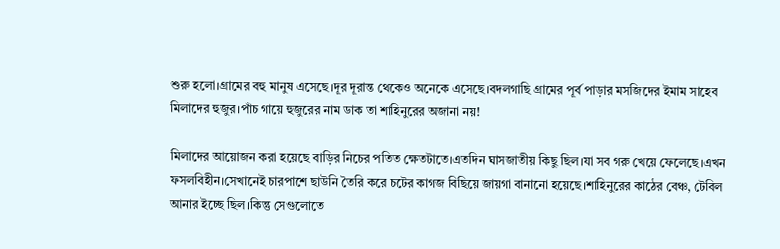শুরু হলো।গ্রামের বহু মানুষ এসেছে।দূর দূরান্ত থেকেও অনেকে এসেছে।বদলগাছি গ্রামের পূর্ব পাড়ার মসজিদের ইমাম সাহেব মিলাদের হুজুর।পাঁচ গায়ে হুজুরের নাম ডাক তা শাহিনুরের অজানা নয়!

মিলাদের আয়োজন করা হয়েছে বাড়ির নিচের পতিত ক্ষেতটাতে।এতদিন ঘাসজাতীয় কিছু ছিল।যা সব গরু খেয়ে ফেলেছে।এখন ফসলবিহীন।সেখানেই চারপাশে ছাউনি তৈরি করে চটের কাগজ বিছিয়ে জায়গা বানানো হয়েছে।শাহিনুরের কাঠের বেঞ্চ, টেবিল আনার ইচ্ছে ছিল।কিন্তু সেগুলোতে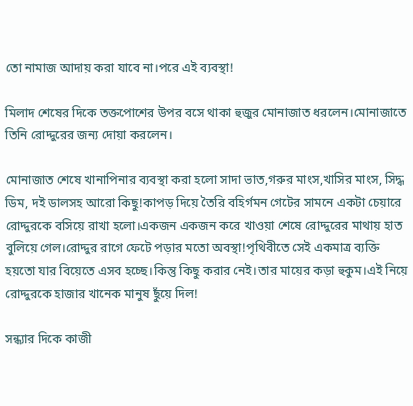তো নামাজ আদায় করা যাবে না।পরে এই ব্যবস্থা!

মিলাদ শেষের দিকে তক্তপোশের উপর বসে থাকা হুজুর মোনাজাত ধরলেন।মোনাজাতে তিনি রোদ্দুরের জন্য দোয়া করলেন।

মোনাজাত শেষে খানাপিনার ব্যবস্থা করা হলো সাদা ভাত,গরুর মাংস,খাসির মাংস, সিদ্ধ ডিম, দই ডালসহ আরো কিছু!কাপড় দিয়ে তৈরি বহির্গমন গেটের সামনে একটা চেয়ারে রোদ্দুরকে বসিয়ে রাখা হলো।একজন একজন করে খাওয়া শেষে রোদ্দুরের মাথায় হাত বুলিয়ে গেল।রোদ্দুর রাগে ফেটে পড়ার মতো অবস্থা!পৃথিবীতে সেই একমাত্র ব্যক্তি হয়তো যার বিয়েতে এসব হচ্ছে।কিন্তু কিছু করার নেই।তার মায়ের কড়া হুকুম।এই নিয়ে রোদ্দুরকে হাজার খানেক মানুষ ছুঁয়ে দিল!

সন্ধ্যার দিকে কাজী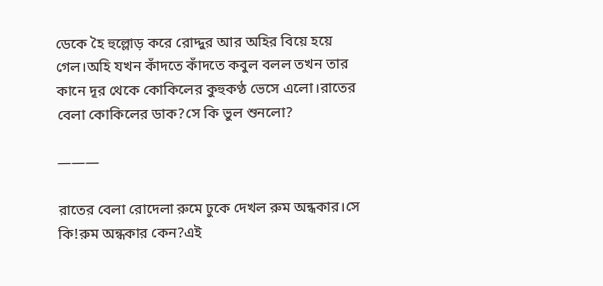ডেকে হৈ হুল্লোড় করে রোদ্দুর আর অহির বিয়ে হয়ে গেল।অহি যখন কাঁদতে কাঁদতে কবুল বলল তখন তার কানে দূর থেকে কোকিলের কুহুকণ্ঠ ভেসে এলো।রাতের বেলা কোকিলের ডাক?সে কি ভুল শুনলো?

———

রাতের বেলা রোদেলা রুমে ঢুকে দেখল রুম অন্ধকার।সে কি!রুম অন্ধকার কেন?এই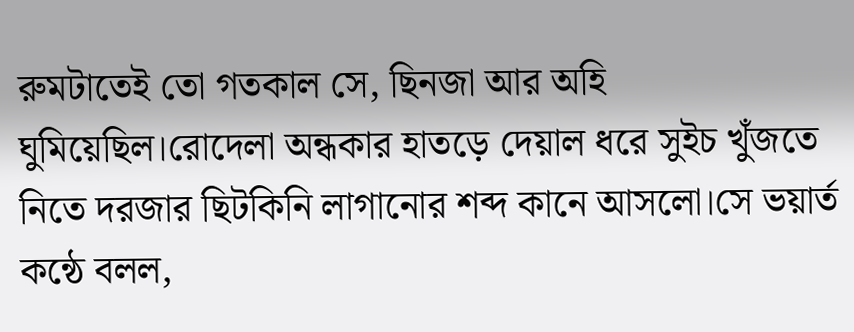রুমটাতেই তো গতকাল সে, ছিনজা আর অহি ঘুমিয়েছিল।রোদেলা অন্ধকার হাতড়ে দেয়াল ধরে সুইচ খুঁজতে নিতে দরজার ছিটকিনি লাগানোর শব্দ কানে আসলো।সে ভয়ার্ত কন্ঠে বলল,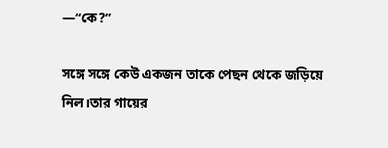—“কে?”

সঙ্গে সঙ্গে কেউ একজন তাকে পেছন থেকে জড়িয়ে নিল।তার গায়ের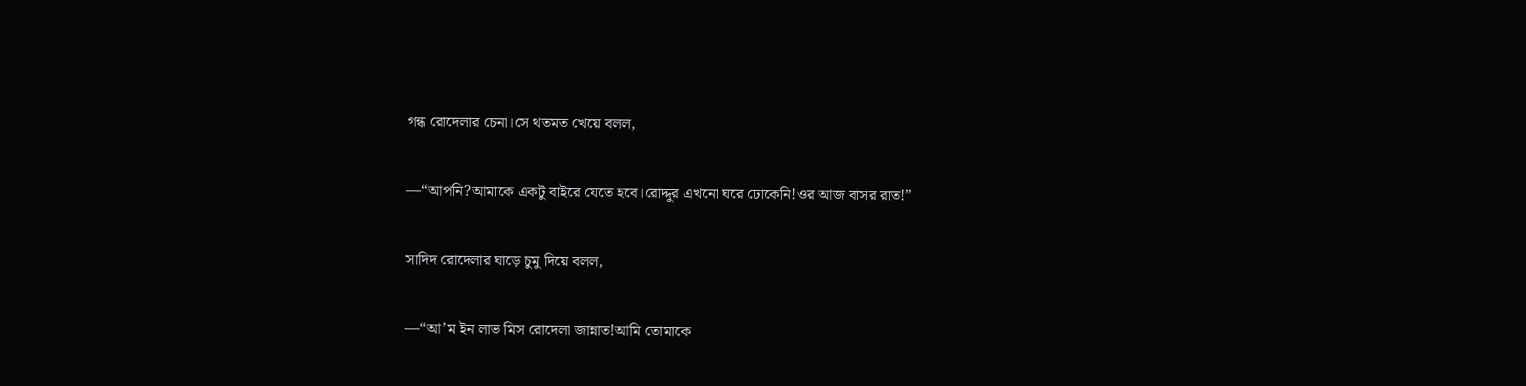গন্ধ রোদেলার চেনা।সে থতমত খেয়ে বলল,

—“আপনি?আমাকে একটু বাইরে যেতে হবে।রোদ্দুর এখনো ঘরে ঢোকেনি!ওর আজ বাসর রাত!”

সাদিদ রোদেলার ঘাড়ে চুমু দিয়ে বলল,

—“আ’ম ইন লাভ মিস রোদেলা জান্নাত!আমি তোমাকে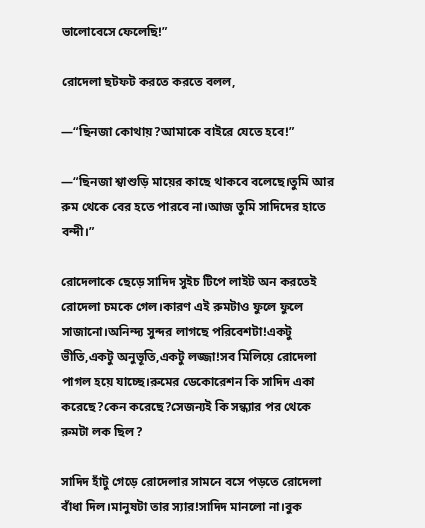ভালোবেসে ফেলেছি!”

রোদেলা ছটফট করতে করতে বলল,

—“ছিনজা কোথায়?আমাকে বাইরে যেতে হবে!”

—“ছিনজা শ্বাশুড়ি মায়ের কাছে থাকবে বলেছে।তুমি আর রুম থেকে বের হতে পারবে না।আজ তুমি সাদিদের হাতে বন্দী।”

রোদেলাকে ছেড়ে সাদিদ সুইচ টিপে লাইট অন করতেই রোদেলা চমকে গেল।কারণ এই রুমটাও ফুলে ফুলে সাজানো।অনিন্দ্য সুন্দর লাগছে পরিবেশটা!একটু ভীতি,একটু অনুভূতি,একটু লজ্জা!সব মিলিয়ে রোদেলা পাগল হয়ে যাচ্ছে।রুমের ডেকোরেশন কি সাদিদ একা করেছে?কেন করেছে?সেজন্যই কি সন্ধ্যার পর থেকে রুমটা লক ছিল?

সাদিদ হাঁটু গেড়ে রোদেলার সামনে বসে পড়তে রোদেলা বাঁধা দিল।মানুষটা তার স্যার!সাদিদ মানলো না।বুক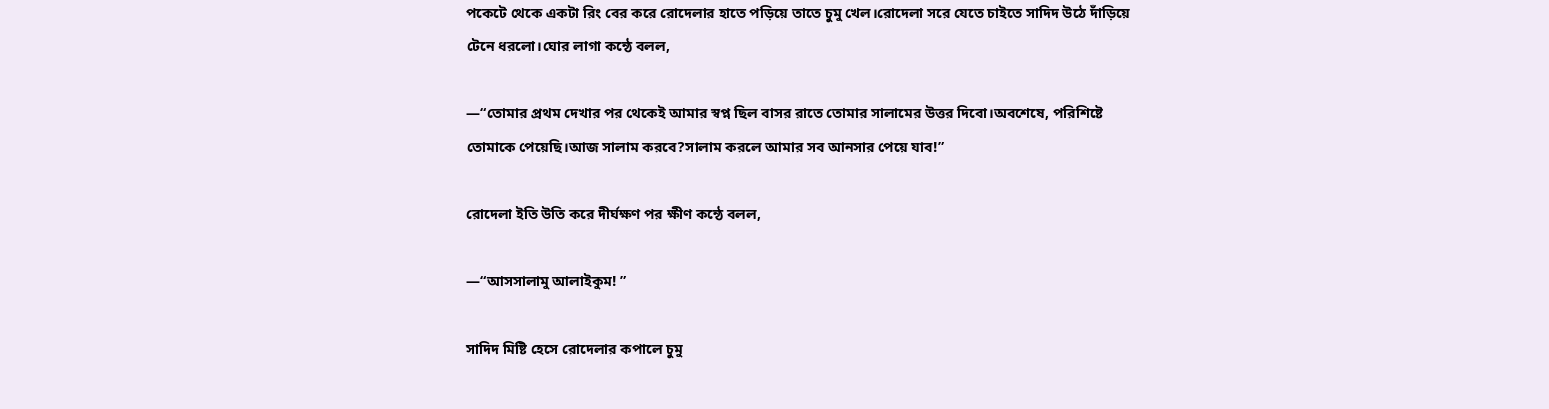পকেটে থেকে একটা রিং বের করে রোদেলার হাতে পড়িয়ে তাতে চুমু খেল।রোদেলা সরে যেতে চাইতে সাদিদ উঠে দাঁড়িয়ে টেনে ধরলো।ঘোর লাগা কন্ঠে বলল,

—“তোমার প্রথম দেখার পর থেকেই আমার স্বপ্ন ছিল বাসর রাতে তোমার সালামের উত্তর দিবো।অবশেষে, পরিশিষ্টে তোমাকে পেয়েছি।আজ সালাম করবে?সালাম করলে আমার সব আনসার পেয়ে যাব!”

রোদেলা ইতি উতি করে দীর্ঘক্ষণ পর ক্ষীণ কন্ঠে বলল,

—“আসসালামু আলাইকুম! ”

সাদিদ মিষ্টি হেসে রোদেলার কপালে চুমু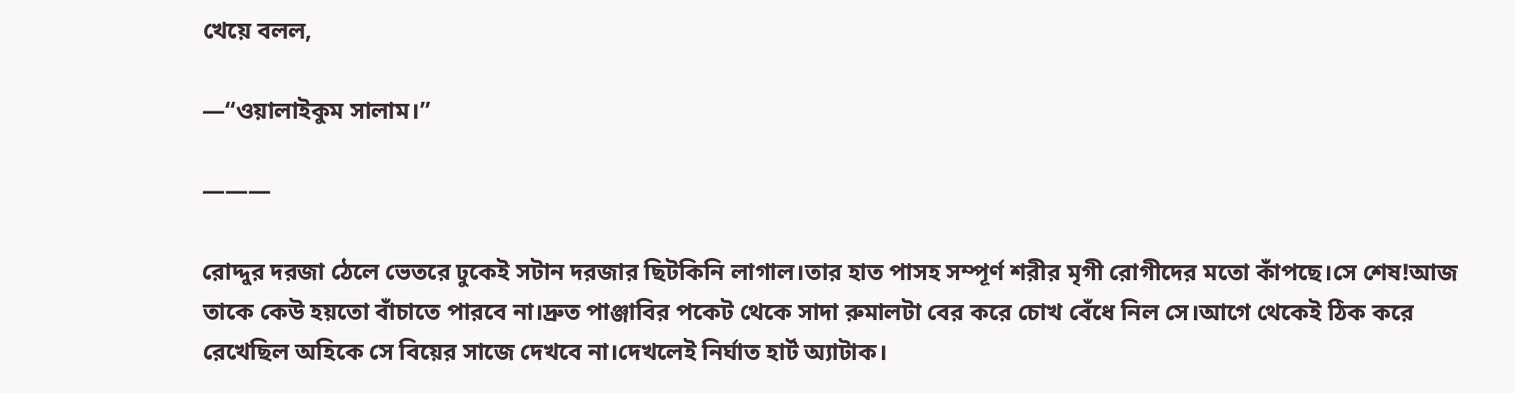খেয়ে বলল,

—“ওয়ালাইকুম সালাম।”

———

রোদ্দুর দরজা ঠেলে ভেতরে ঢুকেই সটান দরজার ছিটকিনি লাগাল।তার হাত পাসহ সম্পূর্ণ শরীর মৃগী রোগীদের মতো কাঁপছে।সে শেষ!আজ তাকে কেউ হয়তো বাঁচাতে পারবে না।দ্রুত পাঞ্জাবির পকেট থেকে সাদা রুমালটা বের করে চোখ বেঁধে নিল সে।আগে থেকেই ঠিক করে রেখেছিল অহিকে সে বিয়ের সাজে দেখবে না।দেখলেই নির্ঘাত হার্ট অ্যাটাক।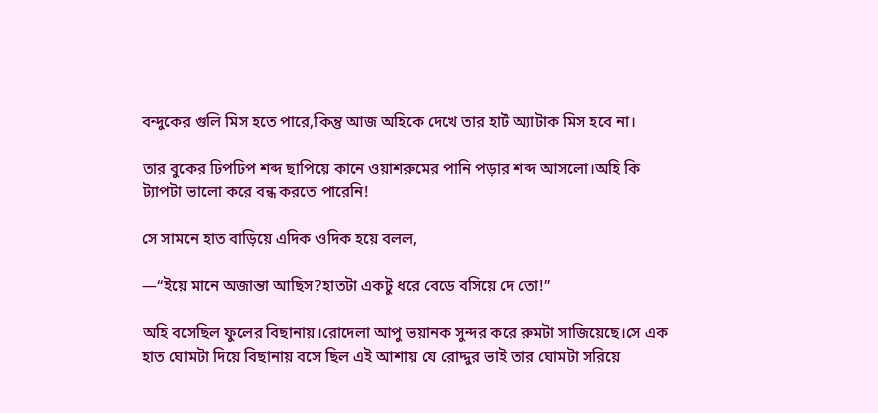বন্দুকের গুলি মিস হতে পারে,কিন্তু আজ অহিকে দেখে তার হার্ট অ্যাটাক মিস হবে না।

তার বুকের ঢিপঢিপ শব্দ ছাপিয়ে কানে ওয়াশরুমের পানি পড়ার শব্দ আসলো।অহি কি ট্যাপটা ভালো করে বন্ধ করতে পারেনি!

সে সামনে হাত বাড়িয়ে এদিক ওদিক হয়ে বলল,

—“ইয়ে মানে অজান্তা আছিস?হাতটা একটু ধরে বেডে বসিয়ে দে তো!”

অহি বসেছিল ফুলের বিছানায়।রোদেলা আপু ভয়ানক সুন্দর করে রুমটা সাজিয়েছে।সে এক হাত ঘোমটা দিয়ে বিছানায় বসে ছিল এই আশায় যে রোদ্দুর ভাই তার ঘোমটা সরিয়ে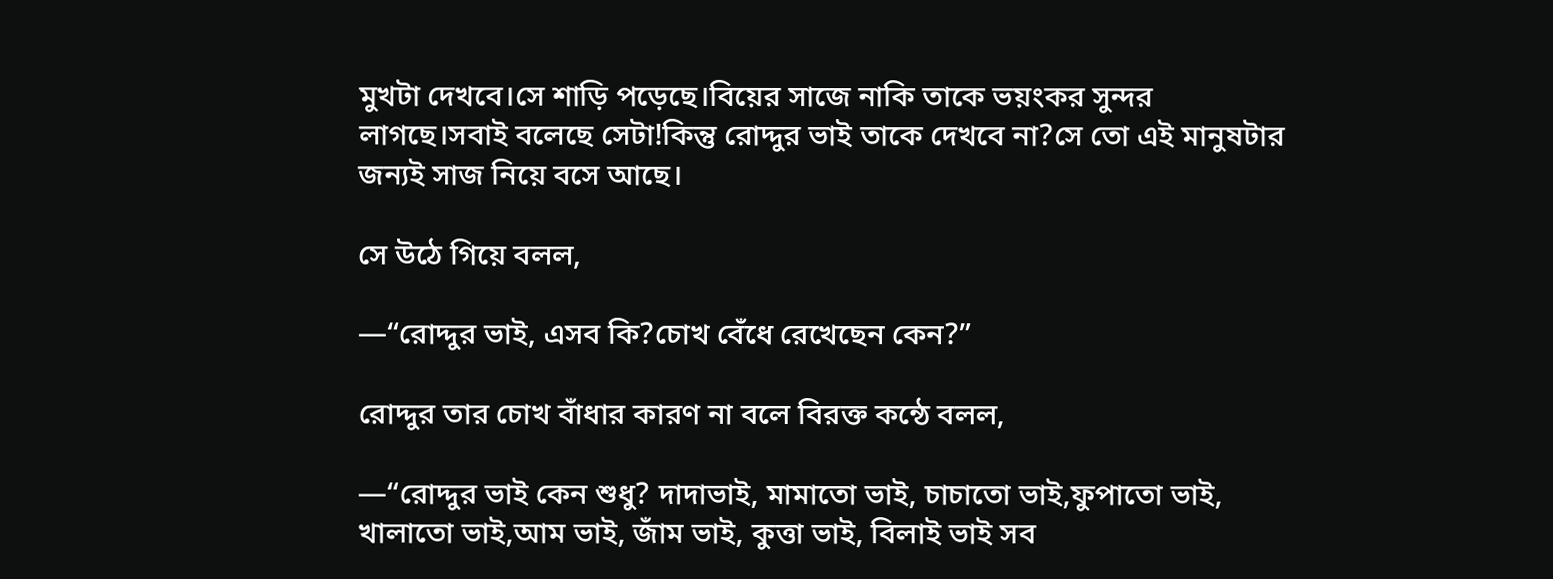মুখটা দেখবে।সে শাড়ি পড়েছে।বিয়ের সাজে নাকি তাকে ভয়ংকর সুন্দর লাগছে।সবাই বলেছে সেটা!কিন্তু রোদ্দুর ভাই তাকে দেখবে না?সে তো এই মানুষটার জন্যই সাজ নিয়ে বসে আছে।

সে উঠে গিয়ে বলল,

—“রোদ্দুর ভাই, এসব কি?চোখ বেঁধে রেখেছেন কেন?”

রোদ্দুর তার চোখ বাঁধার কারণ না বলে বিরক্ত কন্ঠে বলল,

—“রোদ্দুর ভাই কেন শুধু? দাদাভাই, মামাতো ভাই, চাচাতো ভাই,ফুপাতো ভাই, খালাতো ভাই,আম ভাই, জাঁম ভাই, কুত্তা ভাই, বিলাই ভাই সব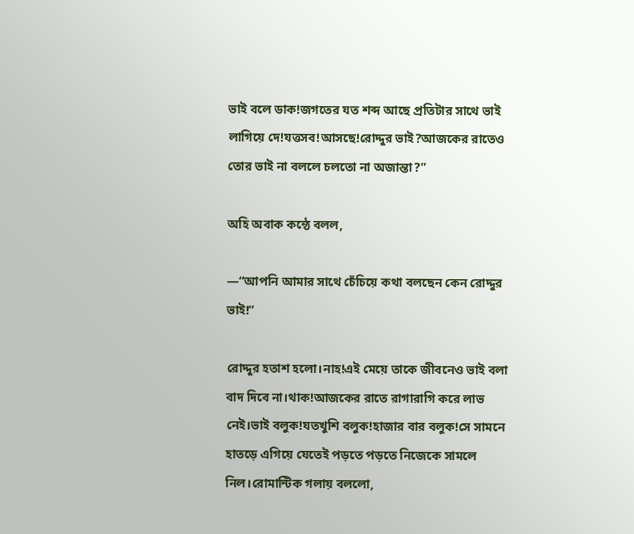ভাই বলে ডাক!জগতের যত শব্দ আছে প্রতিটার সাথে ভাই লাগিয়ে দে!যত্তসব!আসছে!রোদ্দুর ভাই?আজকের রাতেও তোর ভাই না বললে চলতো না অজান্তা?”

অহি অবাক কন্ঠে বলল,

—“আপনি আমার সাথে চেঁচিয়ে কথা বলছেন কেন রোদ্দুর ভাই!”

রোদ্দুর হতাশ হলো।নাহ!এই মেয়ে তাকে জীবনেও ভাই বলা বাদ দিবে না।থাক!আজকের রাতে রাগারাগি করে লাভ নেই।ভাই বলুক!যতখুশি বলুক!হাজার বার বলুক!সে সামনে হাতড়ে এগিয়ে যেতেই পড়তে পড়তে নিজেকে সামলে নিল।রোমান্টিক গলায় বললো,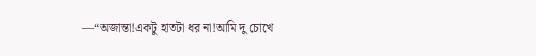—“অজান্তা!একটু হাতটা ধর না!আমি দু চোখে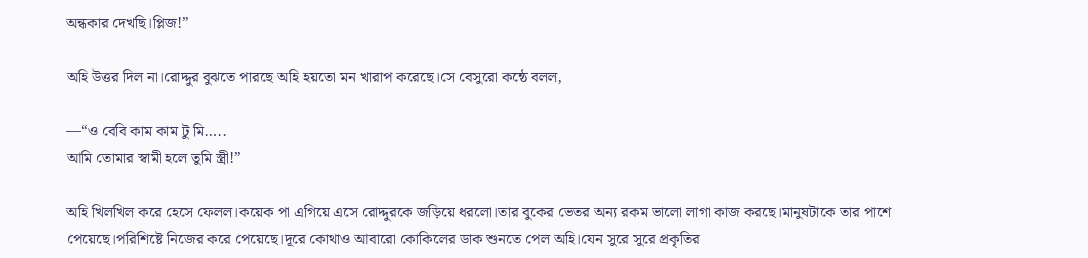অন্ধকার দেখছি।প্লিজ!”

অহি উত্তর দিল না।রোদ্দুর বুঝতে পারছে অহি হয়তো মন খারাপ করেছে।সে বেসুরো কন্ঠে বলল,

—“ও বেবি কাম কাম টু মি…..
আমি তোমার স্বামী হলে তুমি স্ত্রী!”

অহি খিলখিল করে হেসে ফেলল।কয়েক পা এগিয়ে এসে রোদ্দুরকে জড়িয়ে ধরলো।তার বুকের ভেতর অন্য রকম ভালো লাগা কাজ করছে।মানুষটাকে তার পাশে পেয়েছে।পরিশিষ্টে নিজের করে পেয়েছে।দূরে কোথাও আবারো কোকিলের ডাক শুনতে পেল অহি।যেন সুরে সুরে প্রকৃতির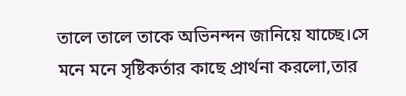তালে তালে তাকে অভিনন্দন জানিয়ে যাচ্ছে।সে মনে মনে সৃষ্টিকর্তার কাছে প্রার্থনা করলো,তার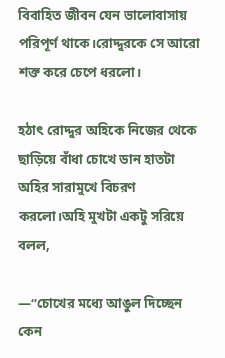বিবাহিত জীবন যেন ভালোবাসায় পরিপূর্ণ থাকে।রোদ্দুরকে সে আরো শক্ত করে চেপে ধরলো।

হঠাৎ রোদ্দুর অহিকে নিজের থেকে ছাড়িয়ে বাঁধা চোখে ডান হাতটা অহির সারামুখে বিচরণ করলো।অহি মুখটা একটু সরিয়ে বলল,

—“চোখের মধ্যে আঙুল দিচ্ছেন কেন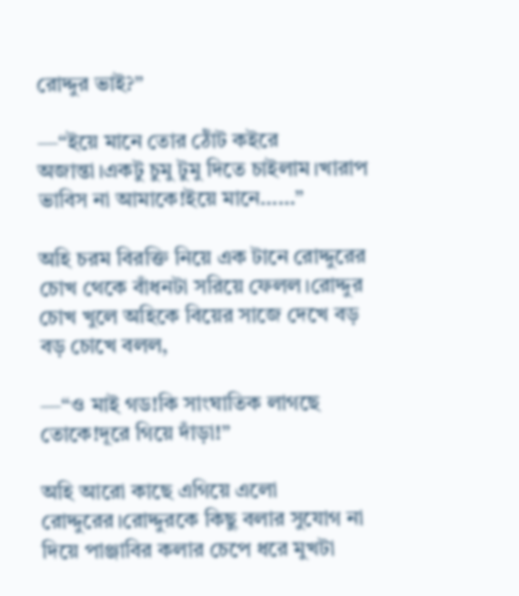রোদ্দুর ভাই?”

—“ইয়ে মানে তোর ঠোঁট কইরে অজান্তা।একটু চুমু টুমু দিতে চাইলাম।খারাপ ভাবিস না আমাকে!ইয়ে মানে……”

অহি চরম বিরক্তি নিয়ে এক টানে রোদ্দুরের চোখ থেকে বাঁধনটা সরিয়ে ফেলল।রোদ্দুর চোখ খুলে অহিকে বিয়ের সাজে দেখে বড় বড় চোখে বলল,

—“ও মাই গড!কি সাংঘাতিক লাগছে তোকে!দূরে গিয়ে দাঁড়া!”

অহি আরো কাছে এগিয়ে এলো রোদ্দুরের।রোদ্দুরকে কিছু বলার সুযোগ না দিয়ে পাঞ্জাবির কলার চেপে ধরে মুখটা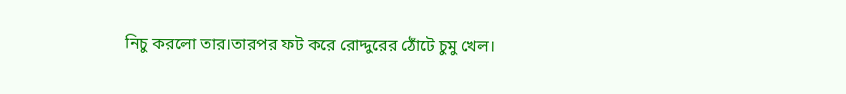নিচু করলো তার।তারপর ফট করে রোদ্দুরের ঠোঁটে চুমু খেল।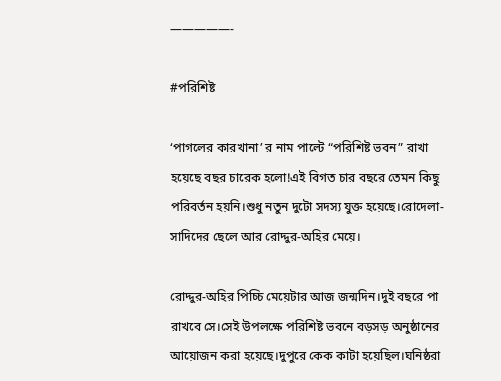—————-

#পরিশিষ্ট

‘পাগলের কারখানা’ র নাম পাল্টে “পরিশিষ্ট ভবন” রাখা হয়েছে বছর চারেক হলো!এই বিগত চার বছরে তেমন কিছু পরিবর্তন হয়নি।শুধু নতুন দুটো সদস্য যুক্ত হয়েছে।রোদেলা-সাদিদের ছেলে আর রোদ্দুর-অহির মেয়ে।

রোদ্দুর-অহির পিচ্চি মেয়েটার আজ জন্মদিন।দুই বছরে পা রাখবে সে।সেই উপলক্ষে পরিশিষ্ট ভবনে বড়সড় অনুষ্ঠানের আয়োজন করা হয়েছে।দুপুরে কেক কাটা হয়েছিল।ঘনিষ্ঠরা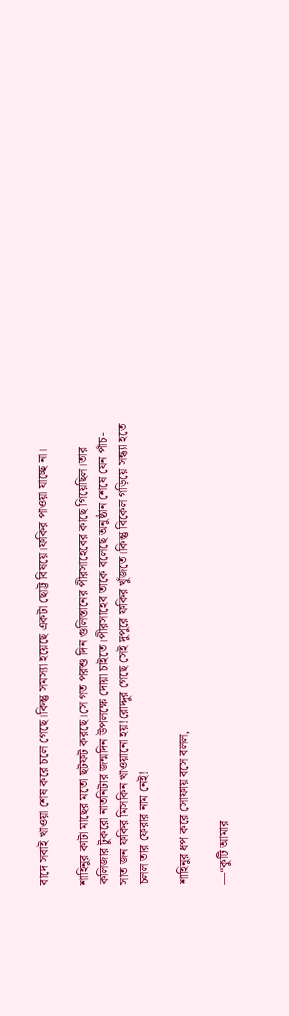বাদে সবাই খাওয়া শেষ করে চলে গেছে।কিন্তু সমস্যা হয়েছে একটা ছোট্ট বিষয়ে।ফকির পাওয়া যাচ্ছে না।

শাহিনুর কাটা মাছের মতো ছটফট করছে।সে গত পরশু দিন গুলিস্তানের পীরসাহেবের কাছে গিয়েছিল।তার কলিজার টুকরো নাতনিটার জন্মদিন উপলক্ষে দোয়া চাইতে।পীরসাহেব তাকে বলেছে অনুষ্ঠান শেষে যেন পাঁচ-সাত জন ফকির মিসকিন খাওয়ানো হয়!রোদ্দুর গেছে সেই দুপুরে ফকির খুঁজতে।কিন্তু বিকেল গড়িয়ে সন্ধ্যা হতে চলল তার ফেরার নাম নেই!

শাহিনুর ধপ করে সোফায় বসে বলল,

—“কুটি আমার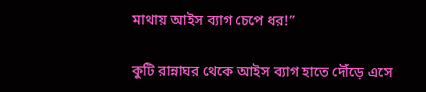মাথায় আইস ব্যাগ চেপে ধর!”

কুটি রান্নাঘর থেকে আইস ব্যাগ হাতে দৌঁড়ে এসে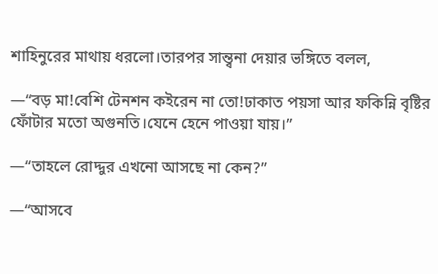শাহিনুরের মাথায় ধরলো।তারপর সান্ত্বনা দেয়ার ভঙ্গিতে বলল,

—“বড় মা!বেশি টেনশন কইরেন না তো!ঢাকাত পয়সা আর ফকিন্নি বৃষ্টির ফোঁটার মতো অগুনতি।যেনে হেনে পাওয়া যায়।”

—“তাহলে রোদ্দুর এখনো আসছে না কেন?”

—“আসবে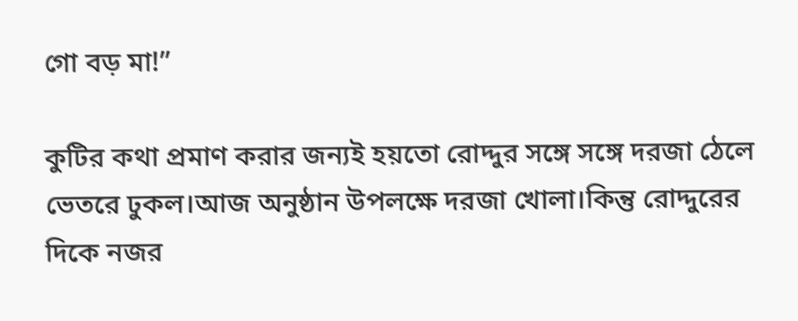গো বড় মা!”

কুটির কথা প্রমাণ করার জন্যই হয়তো রোদ্দুর সঙ্গে সঙ্গে দরজা ঠেলে ভেতরে ঢুকল।আজ অনুষ্ঠান উপলক্ষে দরজা খোলা।কিন্তু রোদ্দুরের দিকে নজর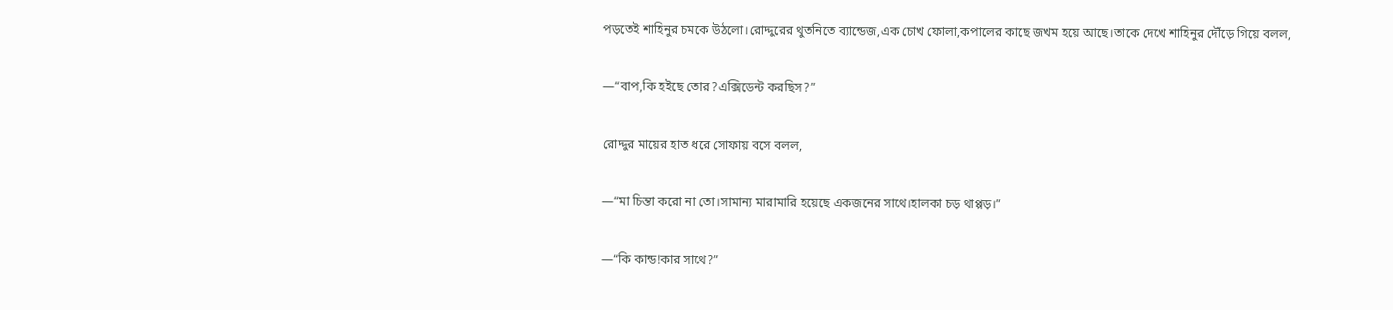পড়তেই শাহিনুর চমকে উঠলো।রোদ্দুরের থুতনিতে ব্যান্ডেজ,এক চোখ ফোলা,কপালের কাছে জখম হয়ে আছে।তাকে দেখে শাহিনুর দৌঁড়ে গিয়ে বলল,

—“বাপ,কি হইছে তোর?এক্সিডেন্ট করছিস?”

রোদ্দুর মায়ের হাত ধরে সোফায় বসে বলল,

—“মা চিন্তা করো না তো।সামান্য মারামারি হয়েছে একজনের সাথে।হালকা চড় থাপ্পড়।”

—“কি কান্ড!কার সাথে?”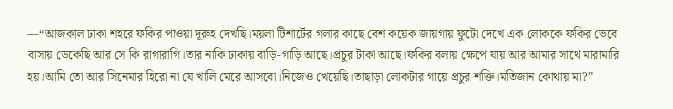—“আজকাল ঢাকা শহরে ফকির পাওয়া দূরুহ দেখছি।ময়লা টিশার্টের গলার কাছে বেশ কয়েক জায়গায় ফুটো দেখে এক লোককে ফকির ভেবে বাসায় ডেকেছি আর সে কি রাগারাগি।তার নাকি ঢাকায় বাড়ি-গাড়ি আছে।প্রচুর টাকা আছে।ফকির বলায় ক্ষেপে যায় আর আমার সাথে মারামারি হয়।আমি তো আর সিনেমার হিরো না যে খালি মেরে আসবো।নিজেও খেয়েছি।তাছাড়া লোকটার গায়ে প্রচুর শক্তি।মতিজান কোথায় মা?”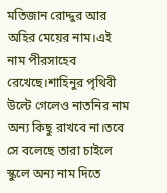মতিজান রোদ্দুর আর অহির মেয়ের নাম।এই নাম পীরসাহেব রেখেছে।শাহিনুর পৃথিবী উল্টে গেলেও নাতনির নাম অন্য কিছু রাখবে না।তবে সে বলেছে তারা চাইলে স্কুলে অন্য নাম দিতে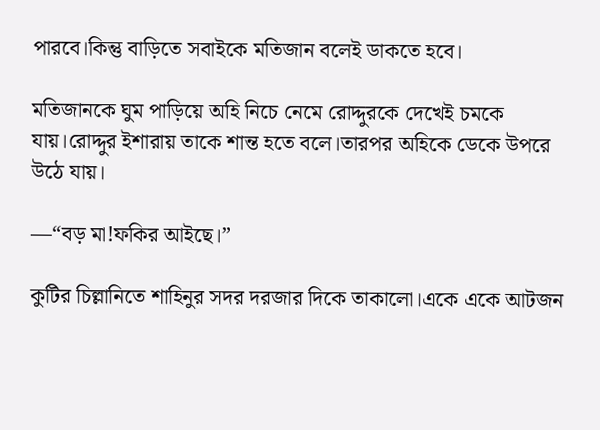পারবে।কিন্তু বাড়িতে সবাইকে মতিজান বলেই ডাকতে হবে।

মতিজানকে ঘুম পাড়িয়ে অহি নিচে নেমে রোদ্দুরকে দেখেই চমকে যায়।রোদ্দুর ইশারায় তাকে শান্ত হতে বলে।তারপর অহিকে ডেকে উপরে উঠে যায়।

—“বড় মা!ফকির আইছে।”

কুটির চিল্লানিতে শাহিনুর সদর দরজার দিকে তাকালো।একে একে আটজন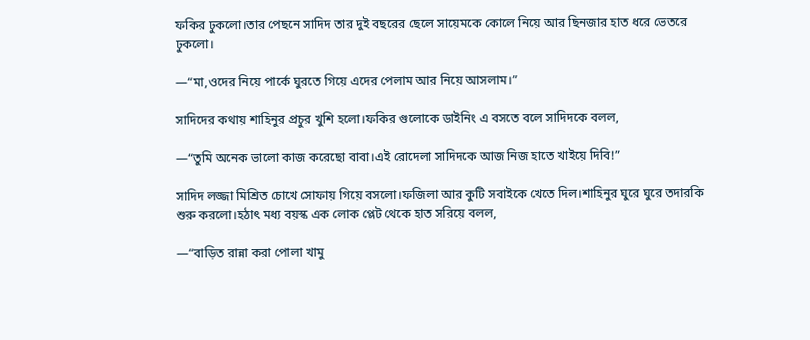ফকির ঢুকলো।তার পেছনে সাদিদ তার দুই বছরের ছেলে সায়েমকে কোলে নিয়ে আর ছিনজার হাত ধরে ভেতরে ঢুকলো।

—“মা,ওদের নিয়ে পার্কে ঘুরতে গিয়ে এদের পেলাম আর নিয়ে আসলাম।”

সাদিদের কথায় শাহিনুর প্রচুর খুশি হলো।ফকির গুলোকে ডাইনিং এ বসতে বলে সাদিদকে বলল,

—“তুমি অনেক ভালো কাজ করেছো বাবা।এই রোদেলা সাদিদকে আজ নিজ হাতে খাইয়ে দিবি!”

সাদিদ লজ্জা মিশ্রিত চোখে সোফায় গিয়ে বসলো।ফজিলা আর কুটি সবাইকে খেতে দিল।শাহিনুর ঘুরে ঘুরে তদারকি শুরু করলো।হঠাৎ মধ্য বয়স্ক এক লোক প্লেট থেকে হাত সরিয়ে বলল,

—“বাড়িত রান্না করা পোলা খামু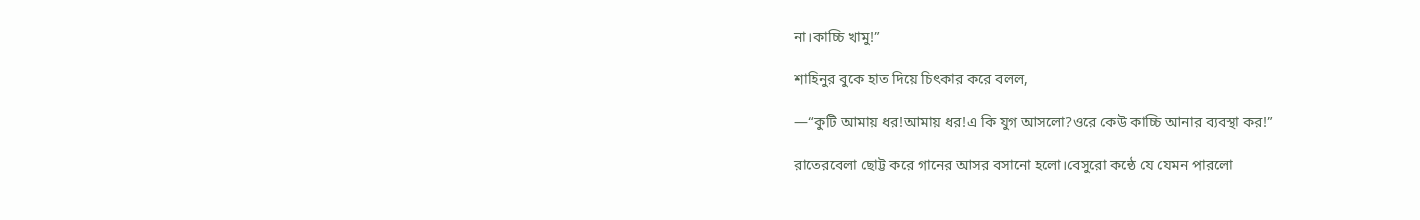না।কাচ্চি খামু!”

শাহিনুর বুকে হাত দিয়ে চিৎকার করে বলল,

—“কুটি আমায় ধর!আমায় ধর!এ কি যুগ আসলো?ওরে কেউ কাচ্চি আনার ব্যবস্থা কর!”

রাতেরবেলা ছোট্ট করে গানের আসর বসানো হলো।বেসুরো কন্ঠে যে যেমন পারলো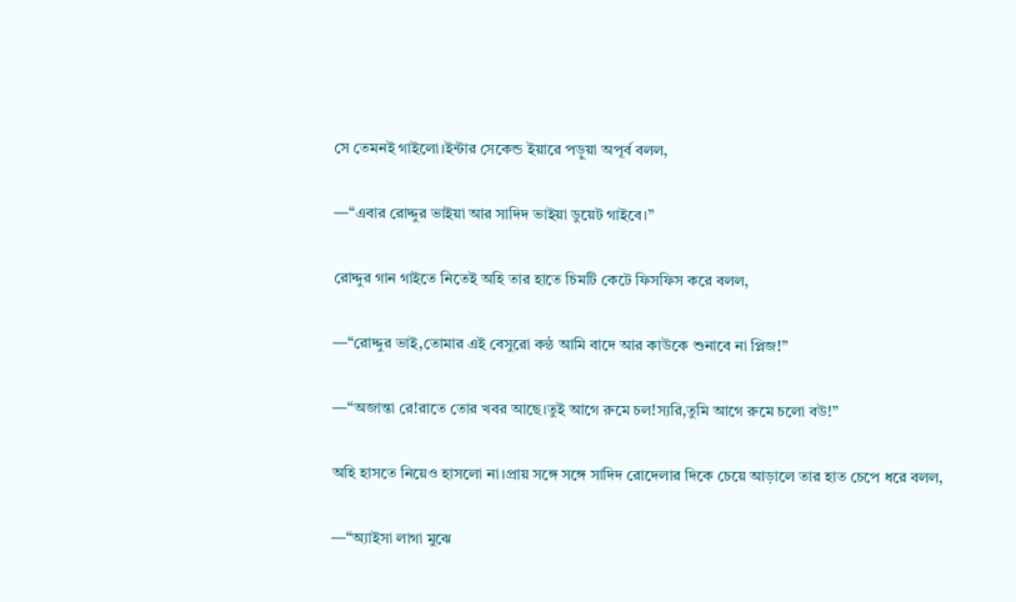সে তেমনই গাইলো।ইন্টার সেকেন্ড ইয়ারে পড়ুয়া অপূর্ব বলল,

—“এবার রোদ্দুর ভাইয়া আর সাদিদ ভাইয়া ডুয়েট গাইবে।”

রোদ্দুর গান গাইতে নিতেই অহি তার হাতে চিমটি কেটে ফিসফিস করে বলল,

—“রোদ্দুর ভাই,তোমার এই বেসুরো কন্ঠ আমি বাদে আর কাউকে শুনাবে না প্লিজ!”

—“অজান্তা রে!রাতে তোর খবর আছে।তুই আগে রুমে চল!স্যরি,তুমি আগে রুমে চলো বউ!”

অহি হাসতে নিয়েও হাসলো না।প্রায় সঙ্গে সঙ্গে সাদিদ রোদেলার দিকে চেয়ে আড়ালে তার হাত চেপে ধরে বলল,

—“অ্যাইসা লাগা মুঝে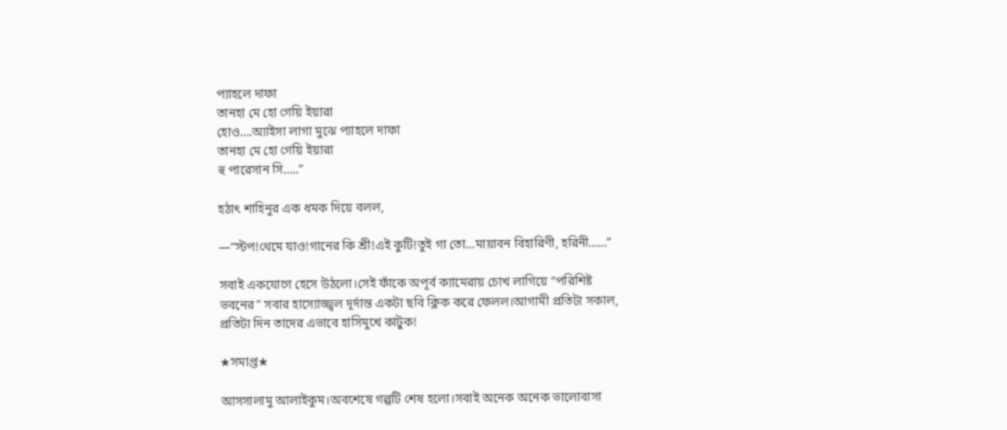প্যাহলে দাফা
তানহা মে হো গেয়ি ইয়ারা
হোও….অ্যাইসা লাগা মুঝে প্যাহলে দাফা
তানহা মে হো গেয়ি ইয়ারা
হু পারেসান সি…..”

হঠাৎ শাহিনুর এক ধমক দিয়ে বলল,

—“স্টপ!থেমে যাও!গানের কি শ্রী!এই কুটি!তুই গা তো…মায়াবন বিহারিণী, হরিনী……”

সবাই একযোগে হেসে উঠলো।সেই ফাঁকে অপূর্ব ক্যামেরায় চোখ লাগিয়ে “পরিশিষ্ট ভবনের” সবার হাস্যোজ্জ্বল দূর্দান্ত একটা ছবি ক্লিক করে ফেলল।আগামী প্রতিটা সকাল, প্রতিটা দিন তাদের এভাবে হাসিমুখে কাটুক!

★সমাপ্ত★

আসসালামু আলাইকুম।অবশেষে গল্পটি শেষ হলো।সবাই অনেক অনেক ভালোবাসা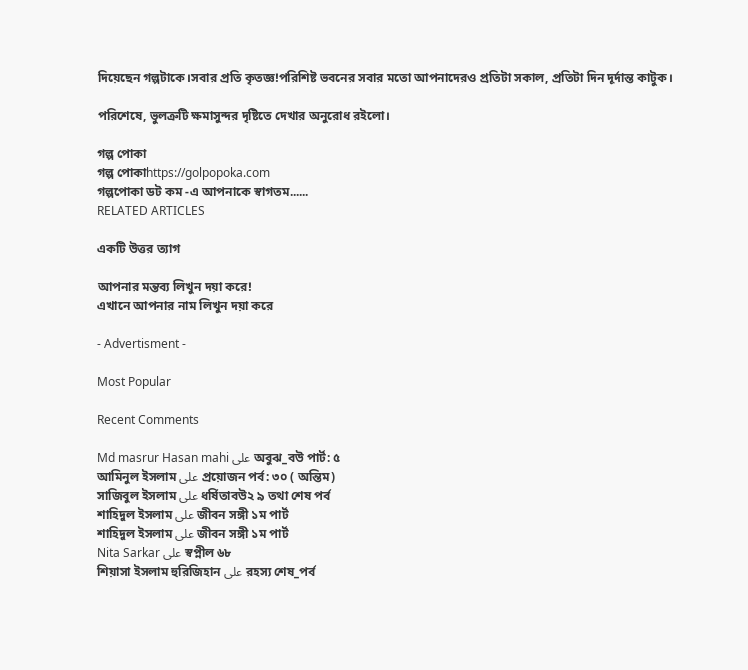দিয়েছেন গল্পটাকে।সবার প্রতি কৃতজ্ঞ!পরিশিষ্ট ভবনের সবার মতো আপনাদেরও প্রতিটা সকাল, প্রতিটা দিন দূর্দান্ত কাটুক।

পরিশেষে, ভুলত্রুটি ক্ষমাসুন্দর দৃষ্টিতে দেখার অনুরোধ রইলো।

গল্প পোকা
গল্প পোকাhttps://golpopoka.com
গল্পপোকা ডট কম -এ আপনাকে স্বাগতম......
RELATED ARTICLES

একটি উত্তর ত্যাগ

আপনার মন্তব্য লিখুন দয়া করে!
এখানে আপনার নাম লিখুন দয়া করে

- Advertisment -

Most Popular

Recent Comments

Md masrur Hasan mahi على অবুঝ_বউ পার্ট: ৫
আমিনুল ইসলাম على প্রয়োজন পর্ব: ৩০ ( অন্তিম)
সাজিবুল ইসলাম على ধর্ষিতাবউ২ ৯ তথা শেষ পর্ব
শাহিদুল ইসলাম على জীবন সঙ্গী ১ম পার্ট
শাহিদুল ইসলাম على জীবন সঙ্গী ১ম পার্ট
Nita Sarkar على স্বপ্নীল ৬৮
শিয়াসা ইসলাম হুরিজিহান على রহস্য শেষ_পর্ব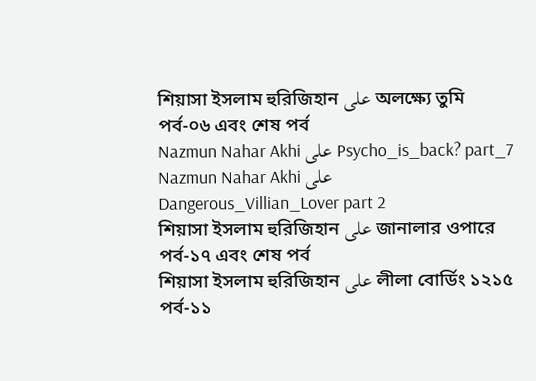শিয়াসা ইসলাম হুরিজিহান على অলক্ষ্যে তুমি পর্ব-০৬ এবং শেষ পর্ব
Nazmun Nahar Akhi على Psycho_is_back? part_7
Nazmun Nahar Akhi على Dangerous_Villian_Lover part 2
শিয়াসা ইসলাম হুরিজিহান على জানালার ওপারে পর্ব-১৭ এবং শেষ পর্ব
শিয়াসা ইসলাম হুরিজিহান على লীলা বোর্ডিং ১২১৫ পর্ব-১১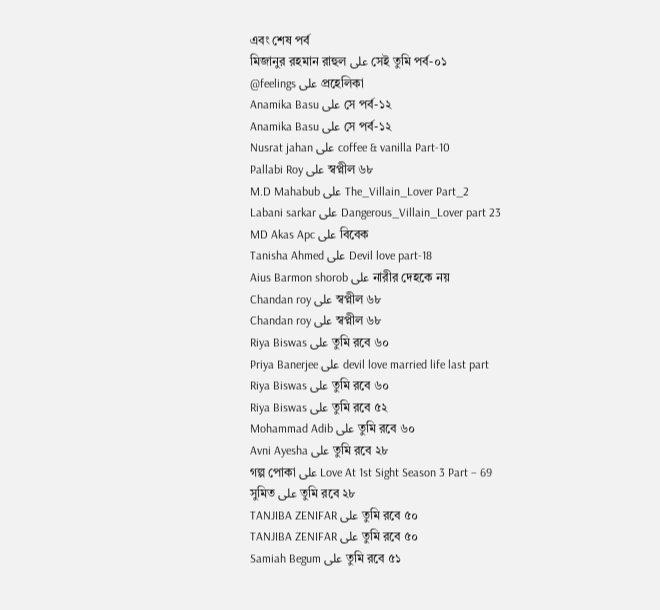এবং শেষ পর্ব
মিজানুর রহমান রাহুল على সেই তুমি পর্ব-০১
@feelings على প্রহেলিকা
Anamika Basu على সে পর্ব-১২
Anamika Basu على সে পর্ব-১২
Nusrat jahan على coffee & vanilla Part-10
Pallabi Roy على স্বপ্নীল ৬৮
M.D Mahabub على The_Villain_Lover Part_2
Labani sarkar على Dangerous_Villain_Lover part 23
MD Akas Apc على বিবেক
Tanisha Ahmed على Devil love part-18
Aius Barmon shorob على নারীর দেহকে নয়
Chandan roy على স্বপ্নীল ৬৮
Chandan roy على স্বপ্নীল ৬৮
Riya Biswas على তুমি রবে ৬০
Priya Banerjee على devil love married life last part
Riya Biswas على তুমি রবে ৬০
Riya Biswas على তুমি রবে ৫২
Mohammad Adib على তুমি রবে ৬০
Avni Ayesha على তুমি রবে ২৮
গল্প পোকা على Love At 1st Sight Season 3 Part – 69
সুমিত على তুমি রবে ২৮
TANJIBA ZENIFAR على তুমি রবে ৫০
TANJIBA ZENIFAR على তুমি রবে ৫০
Samiah Begum على তুমি রবে ৫১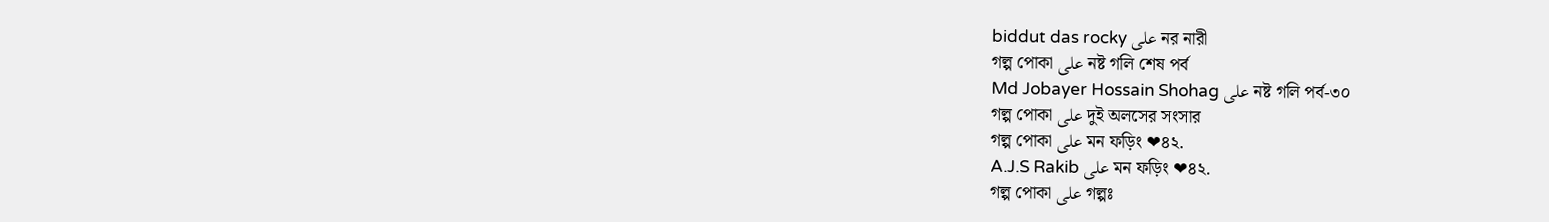biddut das rocky على নর নারী
গল্প পোকা على নষ্ট গলি শেষ পর্ব
Md Jobayer Hossain Shohag على নষ্ট গলি পর্ব-৩০
গল্প পোকা على দুই অলসের সংসার
গল্প পোকা على মন ফড়িং ❤৪২.
A.J.S Rakib على মন ফড়িং ❤৪২.
গল্প পোকা على গল্পঃ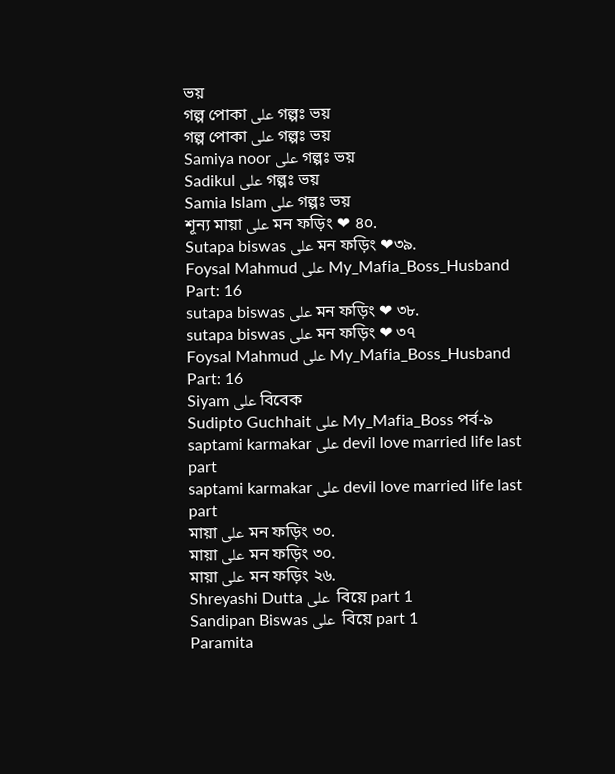ভয়
গল্প পোকা على গল্পঃ ভয়
গল্প পোকা على গল্পঃ ভয়
Samiya noor على গল্পঃ ভয়
Sadikul على গল্পঃ ভয়
Samia Islam على গল্পঃ ভয়
শূন্য মায়া على মন ফড়িং ❤ ৪০.
Sutapa biswas على মন ফড়িং ❤৩৯.
Foysal Mahmud على My_Mafia_Boss_Husband Part: 16
sutapa biswas على মন ফড়িং ❤ ৩৮.
sutapa biswas على মন ফড়িং ❤ ৩৭
Foysal Mahmud على My_Mafia_Boss_Husband Part: 16
Siyam على বিবেক
Sudipto Guchhait على My_Mafia_Boss পর্ব-৯
saptami karmakar على devil love married life last part
saptami karmakar على devil love married life last part
মায়া على মন ফড়িং ৩০.
মায়া على মন ফড়িং ৩০.
মায়া على মন ফড়িং ২৬.
Shreyashi Dutta على  বিয়ে part 1
Sandipan Biswas على  বিয়ে part 1
Paramita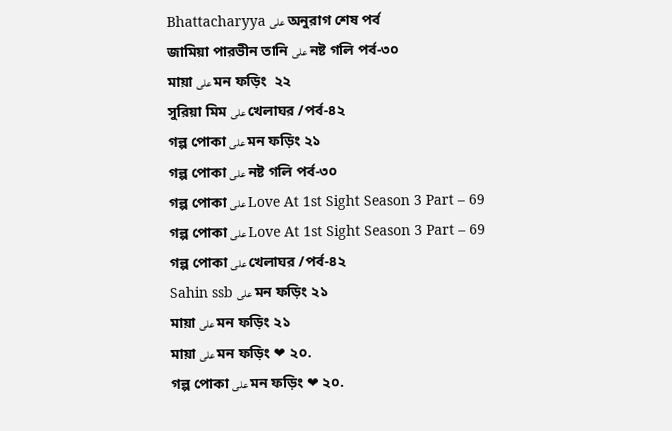Bhattacharyya على অনুরাগ শেষ পর্ব
জামিয়া পারভীন তানি على নষ্ট গলি পর্ব-৩০
মায়া على মন ফড়িং  ২২
সুরিয়া মিম على খেলাঘর /পর্ব-৪২
গল্প পোকা على মন ফড়িং ২১
গল্প পোকা على নষ্ট গলি পর্ব-৩০
গল্প পোকা على Love At 1st Sight Season 3 Part – 69
গল্প পোকা على Love At 1st Sight Season 3 Part – 69
গল্প পোকা على খেলাঘর /পর্ব-৪২
Sahin ssb على মন ফড়িং ২১
মায়া على মন ফড়িং ২১
মায়া على মন ফড়িং ❤ ২০.
গল্প পোকা على মন ফড়িং ❤ ২০.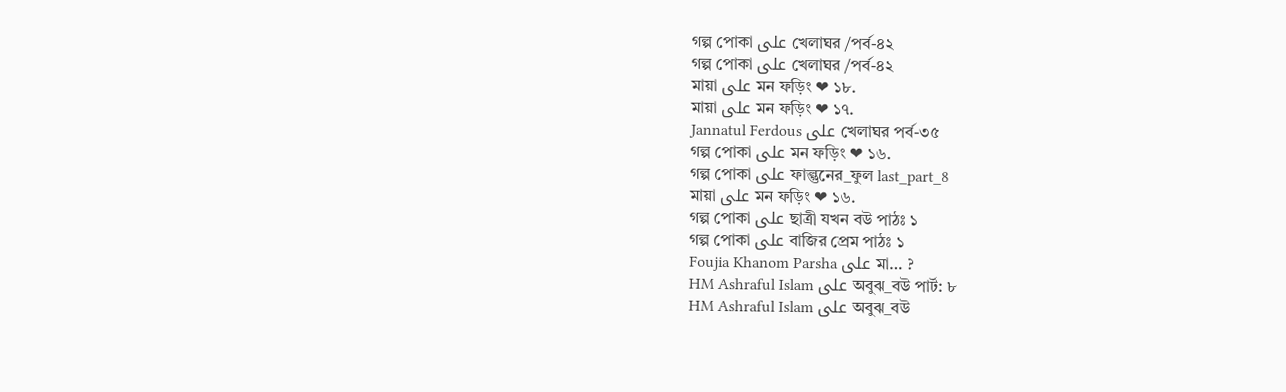গল্প পোকা على খেলাঘর /পর্ব-৪২
গল্প পোকা على খেলাঘর /পর্ব-৪২
মায়া على মন ফড়িং ❤ ১৮.
মায়া على মন ফড়িং ❤ ১৭.
Jannatul Ferdous على খেলাঘর পর্ব-৩৫
গল্প পোকা على মন ফড়িং ❤ ১৬.
গল্প পোকা على ফাল্গুনের_ফুল last_part_8
মায়া على মন ফড়িং ❤ ১৬.
গল্প পোকা على ছাত্রী যখন বউ পাঠঃ ১
গল্প পোকা على বাজির প্রেম পাঠঃ ১
Foujia Khanom Parsha على মা… ?
HM Ashraful Islam على অবুঝ_বউ পার্ট: ৮
HM Ashraful Islam على অবুঝ_বউ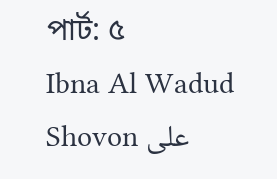পার্ট: ৫
Ibna Al Wadud Shovon على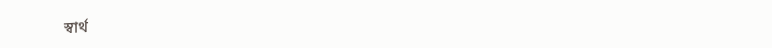স্বার্থ